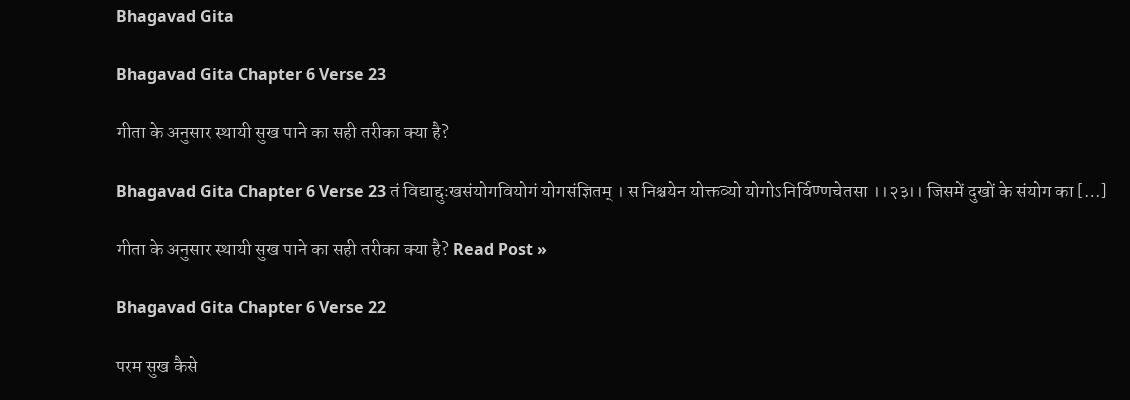Bhagavad Gita

Bhagavad Gita Chapter 6 Verse 23

गीता के अनुसार स्थायी सुख पाने का सही तरीका क्या है?

Bhagavad Gita Chapter 6 Verse 23 तं विद्याद्दुःखसंयोगवियोगं योगसंज्ञितम् । स निश्चयेन योक्तव्यो योगोऽनिर्विण्णचेतसा ।।२३।। जिसमें दुखों के संयोग का […]

गीता के अनुसार स्थायी सुख पाने का सही तरीका क्या है? Read Post »

Bhagavad Gita Chapter 6 Verse 22

परम सुख कैसे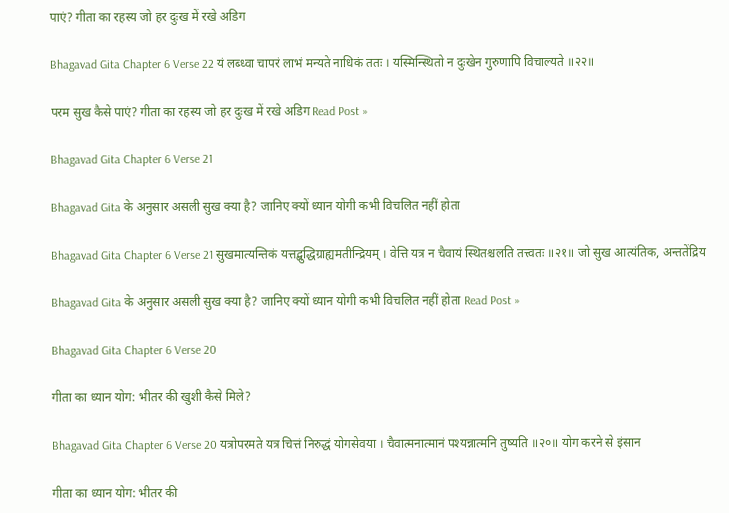पाएं? गीता का रहस्य जो हर दुःख में रखे अडिग

Bhagavad Gita Chapter 6 Verse 22 यं लब्ध्वा चापरं लाभं मन्यते नाधिकं ततः । यस्मिन्स्थितो न दुःखेन गुरुणापि विचाल्यते ॥२२॥

परम सुख कैसे पाएं? गीता का रहस्य जो हर दुःख में रखे अडिग Read Post »

Bhagavad Gita Chapter 6 Verse 21

Bhagavad Gita के अनुसार असली सुख क्या है? जानिए क्यों ध्यान योगी कभी विचलित नहीं होता

Bhagavad Gita Chapter 6 Verse 21 सुखमात्यन्तिकं यत्तद्बुद्धिग्राह्यमतीन्द्रियम् । वेत्ति यत्र न चैवायं स्थितश्चलति तत्त्वतः ॥२१॥ जो सुख आत्यंतिक, अन्ततेंद्रिय

Bhagavad Gita के अनुसार असली सुख क्या है? जानिए क्यों ध्यान योगी कभी विचलित नहीं होता Read Post »

Bhagavad Gita Chapter 6 Verse 20

गीता का ध्यान योग: भीतर की खुशी कैसे मिले?

Bhagavad Gita Chapter 6 Verse 20 यत्रोपरमते यत्र चित्तं निरुद्धं योगसेवया । चैवात्मनात्मानं पश्यन्नात्मनि तुष्यति ॥२०॥ योग करने से इंसान

गीता का ध्यान योग: भीतर की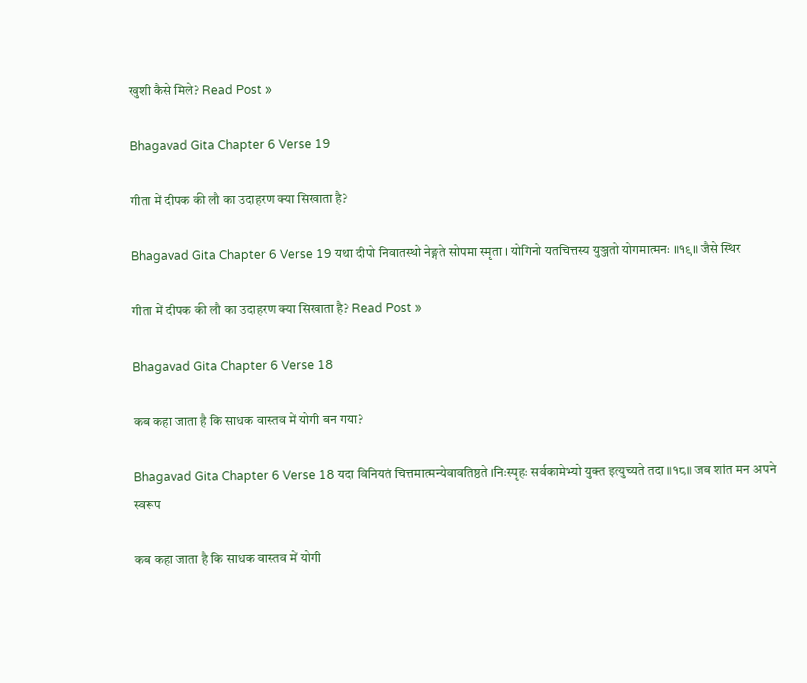खुशी कैसे मिले? Read Post »

Bhagavad Gita Chapter 6 Verse 19

गीता में दीपक की लौ का उदाहरण क्या सिखाता है?

Bhagavad Gita Chapter 6 Verse 19 यथा दीपो निवातस्थो नेङ्गते सोपमा स्मृता । योगिनो यतचित्तस्य युञ्जतो योगमात्मनः ॥१९॥ जैसे स्थिर

गीता में दीपक की लौ का उदाहरण क्या सिखाता है? Read Post »

Bhagavad Gita Chapter 6 Verse 18

कब कहा जाता है कि साधक वास्तव में योगी बन गया?

Bhagavad Gita Chapter 6 Verse 18 यदा विनियतं चित्तमात्मन्येवावतिष्ठते ।निःस्पृहः सर्वकामेभ्यो युक्त इत्युच्यते तदा ॥१८॥ जब शांत मन अपने स्वरूप

कब कहा जाता है कि साधक वास्तव में योगी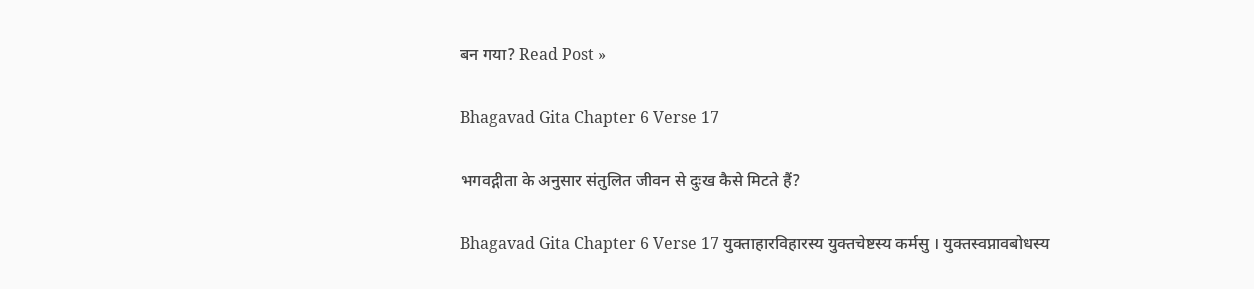बन गया? Read Post »

Bhagavad Gita Chapter 6 Verse 17

भगवद्गीता के अनुसार संतुलित जीवन से दुःख कैसे मिटते हैं?

Bhagavad Gita Chapter 6 Verse 17 युक्ताहारविहारस्य युक्तचेष्टस्य कर्मसु । युक्तस्वप्नावबोधस्य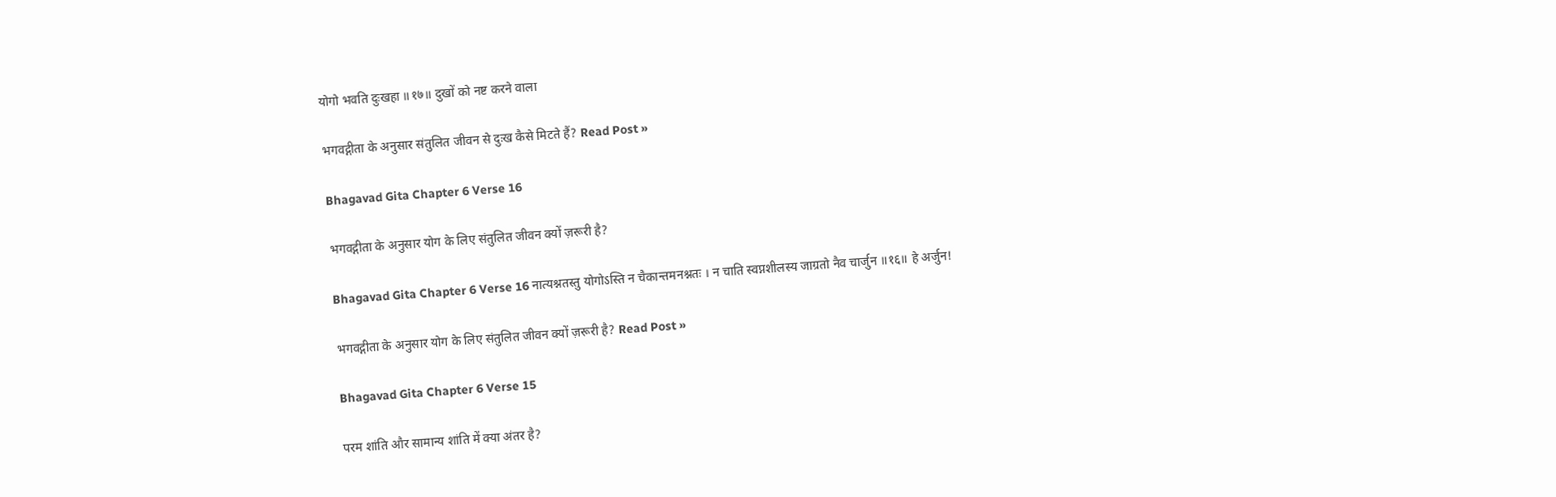योगो भवति दुःखहा ॥१७॥ दुखों को नष्ट करने वाला

भगवद्गीता के अनुसार संतुलित जीवन से दुःख कैसे मिटते हैं? Read Post »

Bhagavad Gita Chapter 6 Verse 16

भगवद्गीता के अनुसार योग के लिए संतुलित जीवन क्यों ज़रूरी है?

Bhagavad Gita Chapter 6 Verse 16 नात्यश्नतस्तु योगोऽस्ति न चैकान्तमनश्नतः । न चाति स्वप्नशीलस्य जाग्रतो नैव चार्जुन ॥१६॥ हे अर्जुन!

भगवद्गीता के अनुसार योग के लिए संतुलित जीवन क्यों ज़रूरी है? Read Post »

Bhagavad Gita Chapter 6 Verse 15

परम शांति और सामान्य शांति में क्या अंतर है?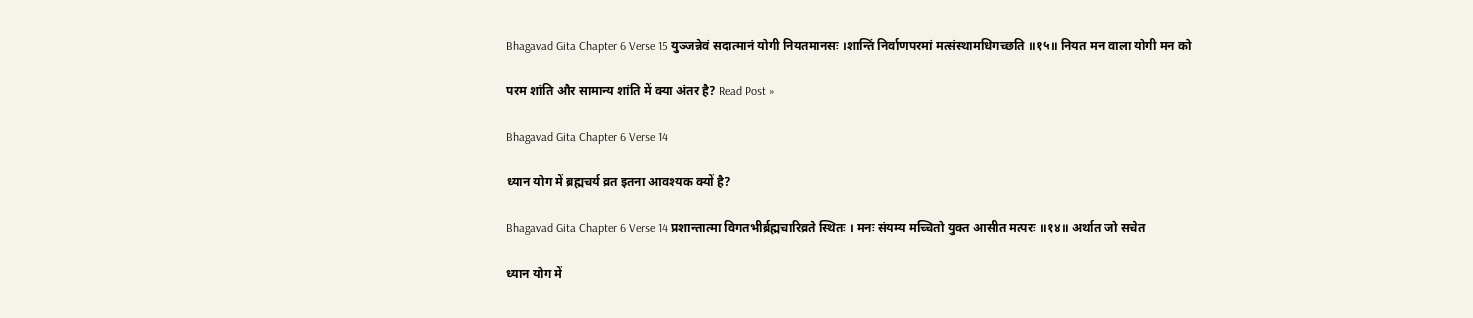Bhagavad Gita Chapter 6 Verse 15 युञ्जन्नेवं सदात्मानं योगी नियतमानसः ।शान्तिं निर्वाणपरमां मत्संस्थामधिगच्छति ॥१५॥ नियत मन वाला योगी मन को

परम शांति और सामान्य शांति में क्या अंतर है? Read Post »

Bhagavad Gita Chapter 6 Verse 14

ध्यान योग में ब्रह्मचर्य व्रत इतना आवश्यक क्यों है?

Bhagavad Gita Chapter 6 Verse 14 प्रशान्तात्मा विगतभीर्ब्रह्मचारिव्रते स्थितः । मनः संयम्य मच्चितो युक्त आसीत मत्परः ॥१४॥ अर्थात जो सचेत

ध्यान योग में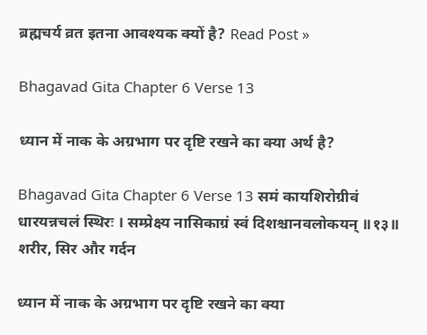ब्रह्मचर्य व्रत इतना आवश्यक क्यों है? Read Post »

Bhagavad Gita Chapter 6 Verse 13

ध्यान में नाक के अग्रभाग पर दृष्टि रखने का क्या अर्थ है?

Bhagavad Gita Chapter 6 Verse 13 समं कायशिरोग्रीवं धारयन्नचलं स्थिरः । सम्प्रेक्ष्य नासिकाग्रं स्वं दिशश्चानवलोकयन् ॥१३॥ शरीर, सिर और गर्दन

ध्यान में नाक के अग्रभाग पर दृष्टि रखने का क्या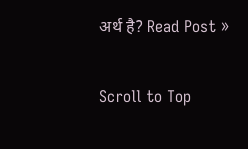अर्थ है? Read Post »

Scroll to Top